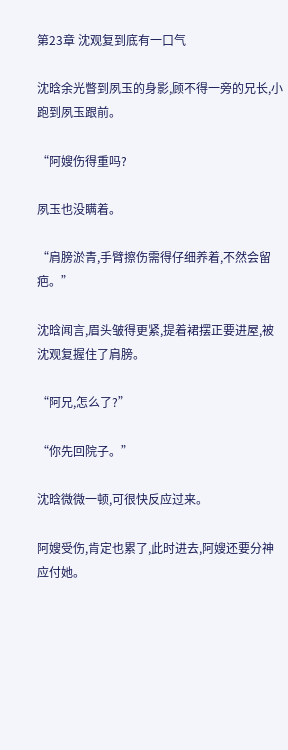第23章 沈观复到底有一口气

沈晗余光瞥到夙玉的身影,顾不得一旁的兄长,小跑到夙玉跟前。

“阿嫂伤得重吗?

夙玉也没瞒着。

“肩膀淤青,手臂擦伤需得仔细养着,不然会留疤。”

沈晗闻言,眉头皱得更紧,提着裙摆正要进屋,被沈观复握住了肩膀。

“阿兄,怎么了?”

“你先回院子。”

沈晗微微一顿,可很快反应过来。

阿嫂受伤,肯定也累了,此时进去,阿嫂还要分神应付她。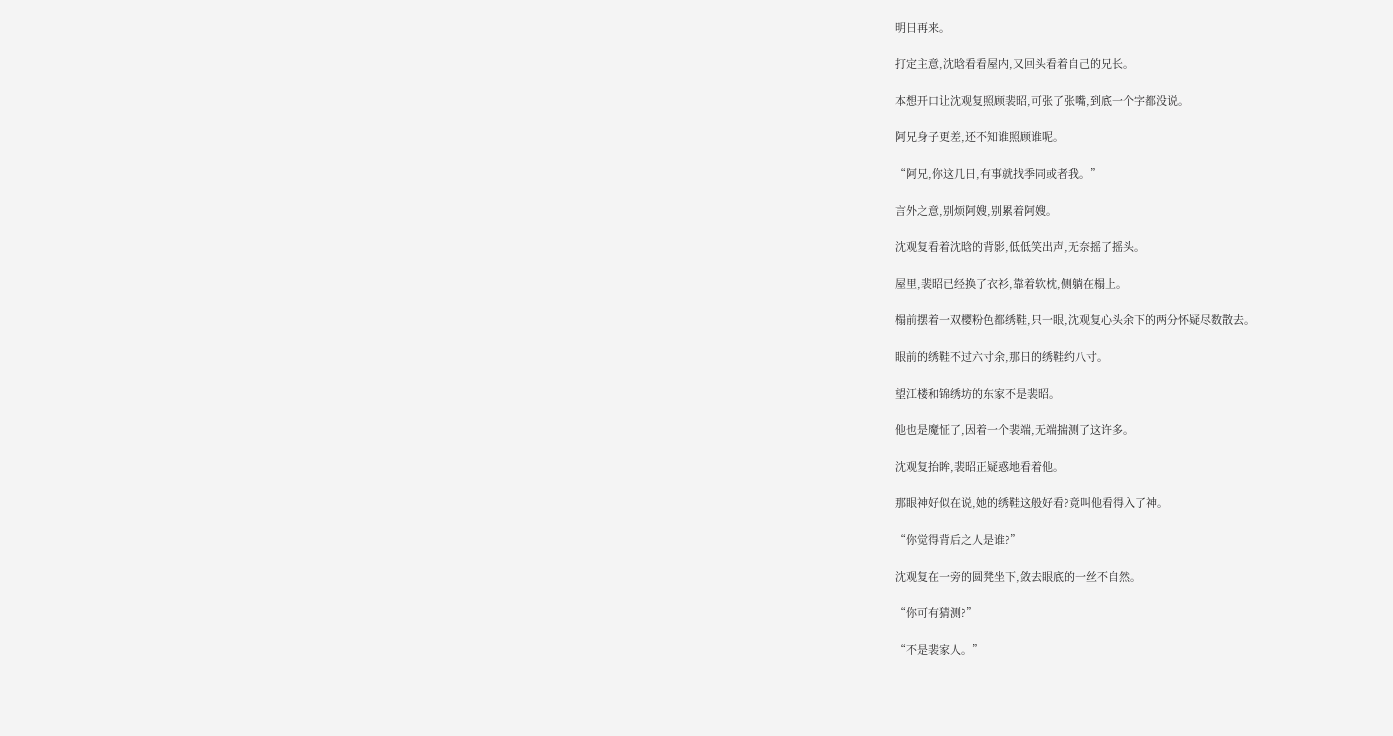明日再来。

打定主意,沈晗看看屋内,又回头看着自己的兄长。

本想开口让沈观复照顾裴昭,可张了张嘴,到底一个字都没说。

阿兄身子更差,还不知谁照顾谁呢。

“阿兄,你这几日,有事就找季同或者我。”

言外之意,别烦阿嫂,别累着阿嫂。

沈观复看着沈晗的背影,低低笑出声,无奈摇了摇头。

屋里,裴昭已经换了衣衫,靠着软枕,侧躺在榻上。

榻前摆着一双樱粉色都绣鞋,只一眼,沈观复心头余下的两分怀疑尽数散去。

眼前的绣鞋不过六寸余,那日的绣鞋约八寸。

望江楼和锦绣坊的东家不是裴昭。

他也是魔怔了,因着一个裴端,无端揣测了这许多。

沈观复抬眸,裴昭正疑惑地看着他。

那眼神好似在说,她的绣鞋这般好看?竟叫他看得入了神。

“你觉得背后之人是谁?”

沈观复在一旁的圆凳坐下,敛去眼底的一丝不自然。

“你可有猜测?”

“不是裴家人。”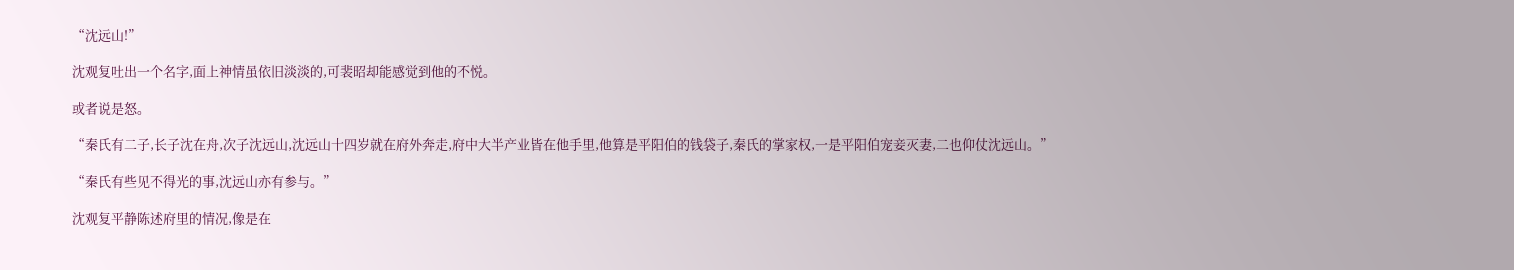“沈远山!”

沈观复吐出一个名字,面上神情虽依旧淡淡的,可裴昭却能感觉到他的不悦。

或者说是怒。

“秦氏有二子,长子沈在舟,次子沈远山,沈远山十四岁就在府外奔走,府中大半产业皆在他手里,他算是平阳伯的钱袋子,秦氏的掌家权,一是平阳伯宠妾灭妻,二也仰仗沈远山。”

“秦氏有些见不得光的事,沈远山亦有参与。”

沈观复平静陈述府里的情况,像是在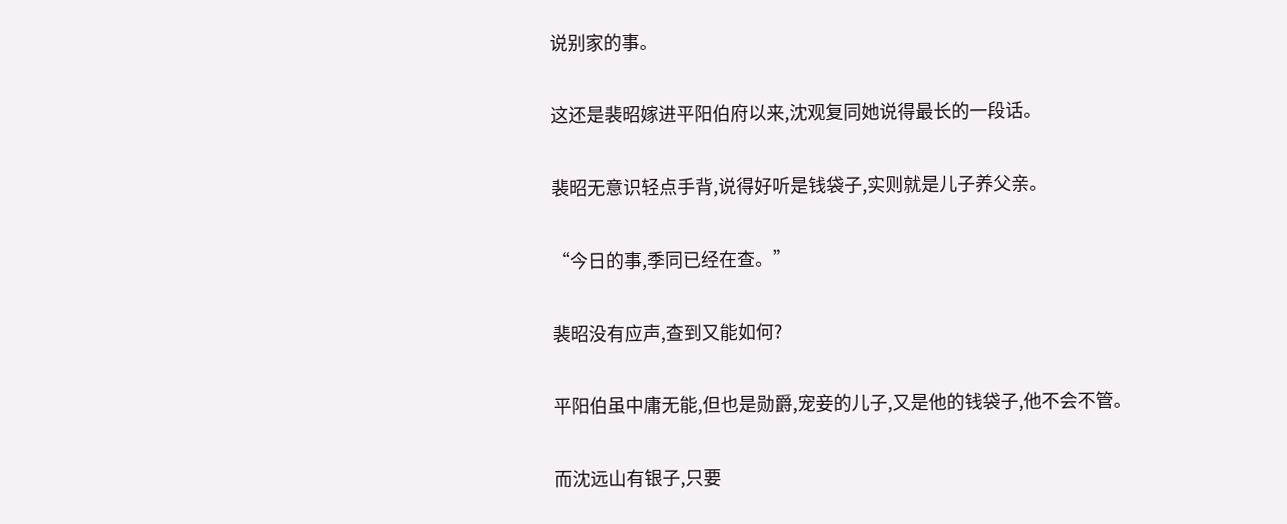说别家的事。

这还是裴昭嫁进平阳伯府以来,沈观复同她说得最长的一段话。

裴昭无意识轻点手背,说得好听是钱袋子,实则就是儿子养父亲。

“今日的事,季同已经在查。”

裴昭没有应声,查到又能如何?

平阳伯虽中庸无能,但也是勋爵,宠妾的儿子,又是他的钱袋子,他不会不管。

而沈远山有银子,只要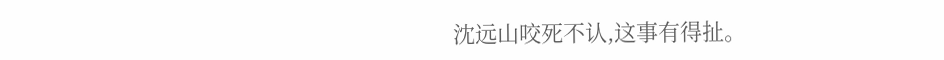沈远山咬死不认,这事有得扯。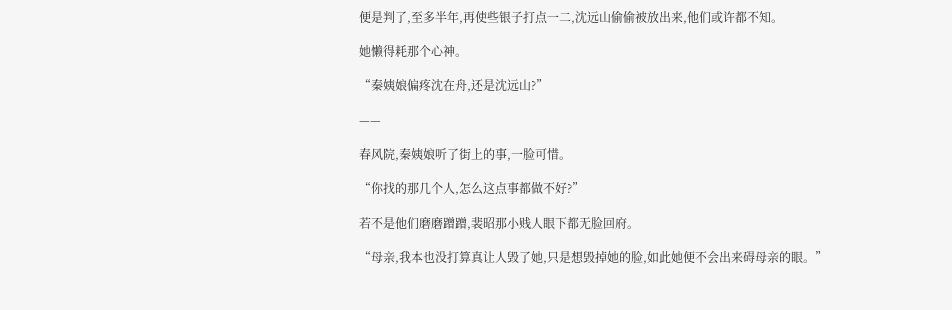便是判了,至多半年,再使些银子打点一二,沈远山偷偷被放出来,他们或许都不知。

她懒得耗那个心神。

“秦姨娘偏疼沈在舟,还是沈远山?”

——

春风院,秦姨娘听了街上的事,一脸可惜。

“你找的那几个人,怎么这点事都做不好?”

若不是他们磨磨蹭蹭,裴昭那小贱人眼下都无脸回府。

“母亲,我本也没打算真让人毁了她,只是想毁掉她的脸,如此她便不会出来碍母亲的眼。”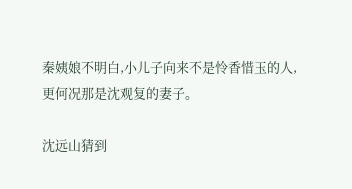秦姨娘不明白,小儿子向来不是怜香惜玉的人,更何况那是沈观复的妻子。

沈远山猜到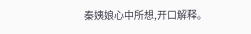秦姨娘心中所想,开口解释。